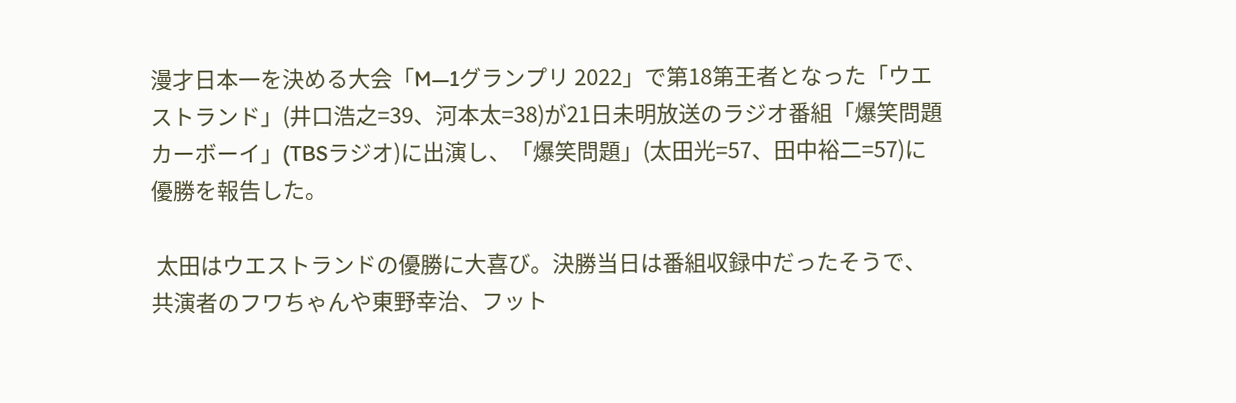漫才日本一を決める大会「M―1グランプリ 2022」で第18第王者となった「ウエストランド」(井口浩之=39、河本太=38)が21日未明放送のラジオ番組「爆笑問題カーボーイ」(TBSラジオ)に出演し、「爆笑問題」(太田光=57、田中裕二=57)に優勝を報告した。

 太田はウエストランドの優勝に大喜び。決勝当日は番組収録中だったそうで、共演者のフワちゃんや東野幸治、フット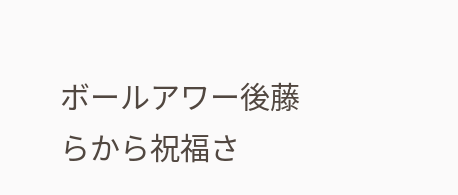ボールアワー後藤らから祝福さ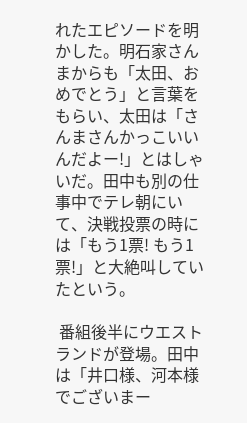れたエピソードを明かした。明石家さんまからも「太田、おめでとう」と言葉をもらい、太田は「さんまさんかっこいいんだよー!」とはしゃいだ。田中も別の仕事中でテレ朝にいて、決戦投票の時には「もう1票! もう1票!」と大絶叫していたという。

 番組後半にウエストランドが登場。田中は「井口様、河本様でございまー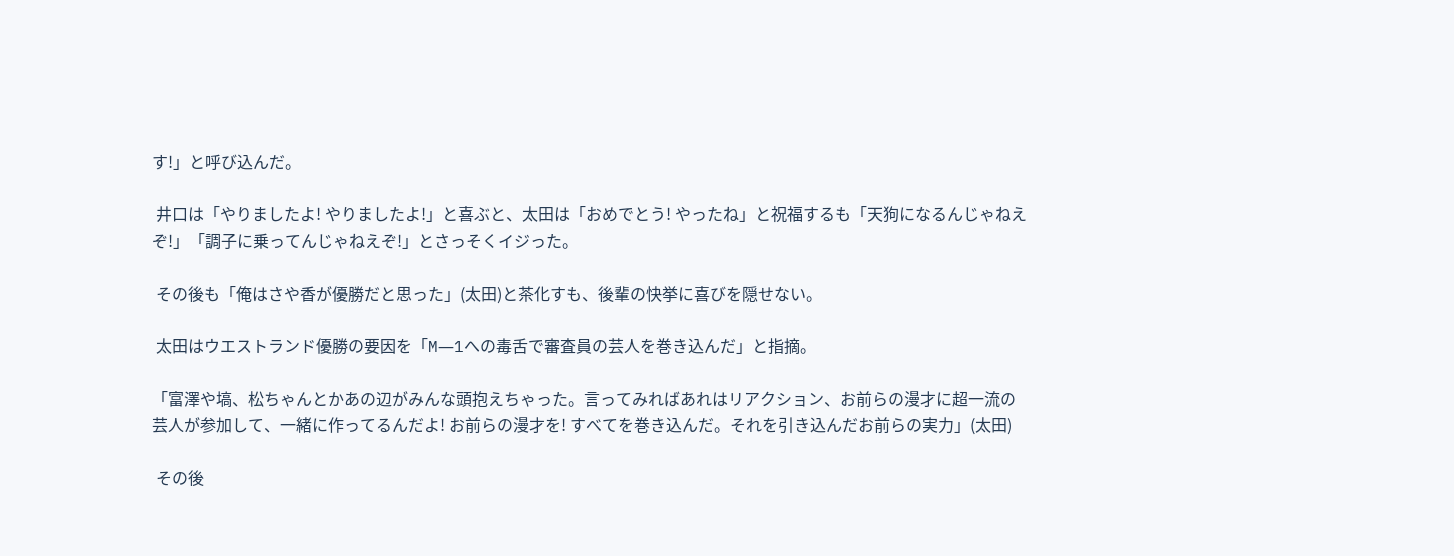す!」と呼び込んだ。

 井口は「やりましたよ! やりましたよ!」と喜ぶと、太田は「おめでとう! やったね」と祝福するも「天狗になるんじゃねえぞ!」「調子に乗ってんじゃねえぞ!」とさっそくイジった。

 その後も「俺はさや香が優勝だと思った」(太田)と茶化すも、後輩の快挙に喜びを隠せない。

 太田はウエストランド優勝の要因を「M―1への毒舌で審査員の芸人を巻き込んだ」と指摘。

「富澤や塙、松ちゃんとかあの辺がみんな頭抱えちゃった。言ってみればあれはリアクション、お前らの漫才に超一流の芸人が参加して、一緒に作ってるんだよ! お前らの漫才を! すべてを巻き込んだ。それを引き込んだお前らの実力」(太田)

 その後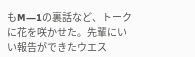もM―1の裏話など、トークに花を咲かせた。先輩にいい報告ができたウエス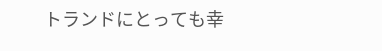トランドにとっても幸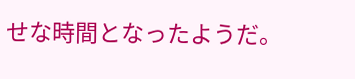せな時間となったようだ。